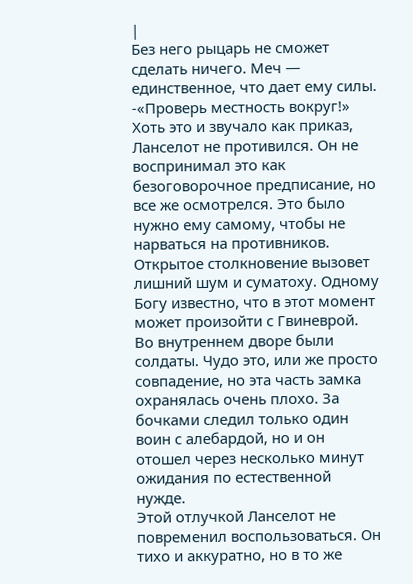|
Без него рыцарь не сможет сделать ничего. Меч — единственное, что дает ему силы.
-«Проверь местность вокруг!»
Хоть это и звучало как приказ, Ланселот не противился. Он не воспринимал это как безоговорочное предписание, но все же осмотрелся. Это было нужно ему самому, чтобы не нарваться на противников.
Открытое столкновение вызовет лишний шум и суматоху. Одному Богу известно, что в этот момент может произойти с Гвиневрой.
Во внутреннем дворе были солдаты. Чудо это, или же просто совпадение, но эта часть замка охранялась очень плохо. За бочками следил только один воин с алебардой, но и он отошел через несколько минут ожидания по естественной нужде.
Этой отлучкой Ланселот не повременил воспользоваться. Он тихо и аккуратно, но в то же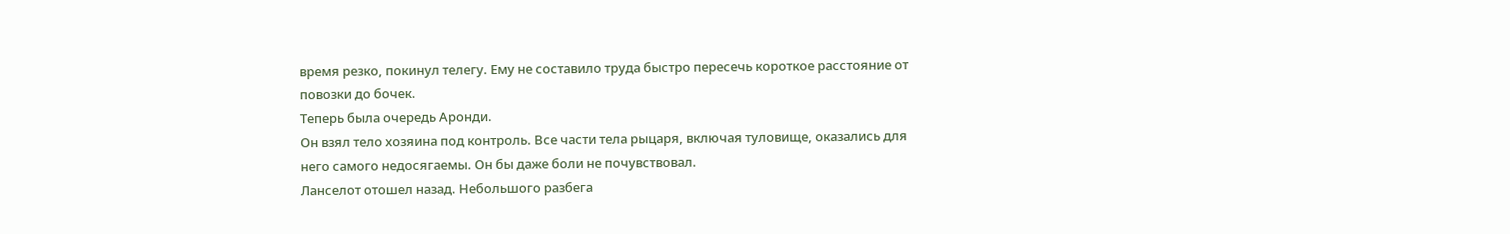время резко, покинул телегу. Ему не составило труда быстро пересечь короткое расстояние от повозки до бочек.
Теперь была очередь Аронди.
Он взял тело хозяина под контроль. Все части тела рыцаря, включая туловище, оказались для него самого недосягаемы. Он бы даже боли не почувствовал.
Ланселот отошел назад. Небольшого разбега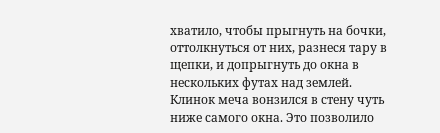хватило, чтобы прыгнуть на бочки, оттолкнуться от них, разнеся тару в щепки, и допрыгнуть до окна в нескольких футах над землей.
Клинок меча вонзился в стену чуть ниже самого окна. Это позволило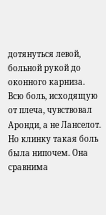дотянуться левой, больной рукой до оконного карниза. Всю боль, исходящую от плеча, чувствовал Аронди, а не Ланселот. Но клинку такая боль была нипочем. Она сравнима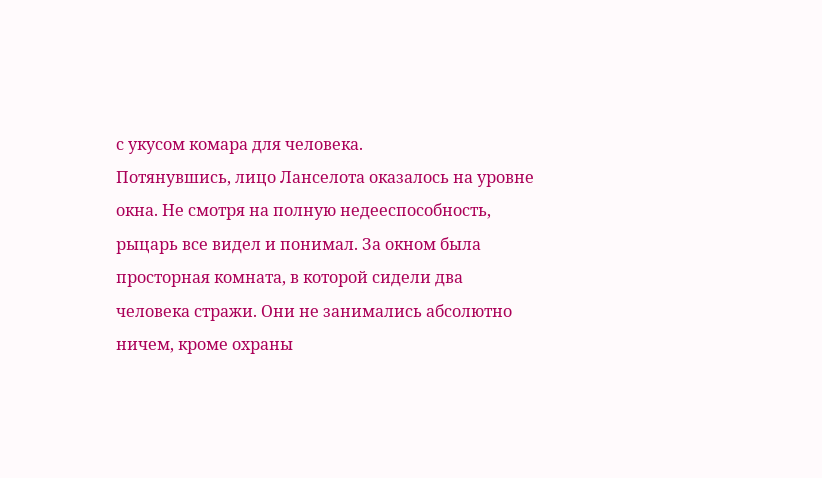с укусом комара для человека.
Потянувшись, лицо Ланселота оказалось на уровне окна. Не смотря на полную недееспособность, рыцарь все видел и понимал. За окном была просторная комната, в которой сидели два человека стражи. Они не занимались абсолютно ничем, кроме охраны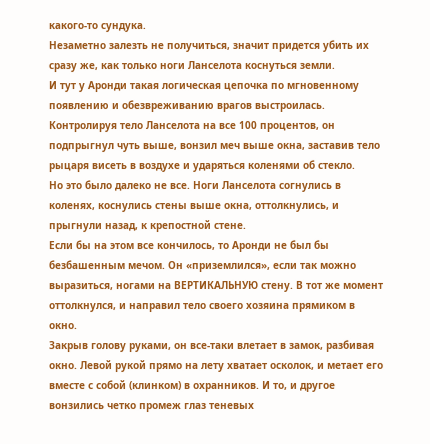какого-то сундука.
Незаметно залезть не получиться, значит придется убить их сразу же, как только ноги Ланселота коснуться земли.
И тут у Аронди такая логическая цепочка по мгновенному появлению и обезвреживанию врагов выстроилась.
Контролируя тело Ланселота на все 100 процентов, он подпрыгнул чуть выше, вонзил меч выше окна, заставив тело рыцаря висеть в воздухе и ударяться коленями об стекло.
Но это было далеко не все. Ноги Ланселота согнулись в коленях, коснулись стены выше окна, оттолкнулись, и прыгнули назад, к крепостной стене.
Если бы на этом все кончилось, то Аронди не был бы безбашенным мечом. Он «приземлился», если так можно выразиться, ногами на ВЕРТИКАЛЬНУЮ стену. В тот же момент оттолкнулся, и направил тело своего хозяина прямиком в окно.
Закрыв голову руками, он все-таки влетает в замок, разбивая окно. Левой рукой прямо на лету хватает осколок, и метает его вместе с собой (клинком) в охранников. И то, и другое вонзились четко промеж глаз теневых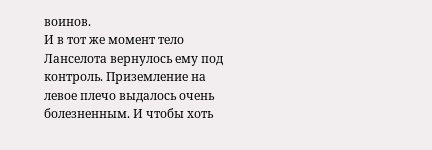воинов.
И в тот же момент тело Ланселота вернулось ему под контроль. Приземление на левое плечо выдалось очень болезненным. И чтобы хоть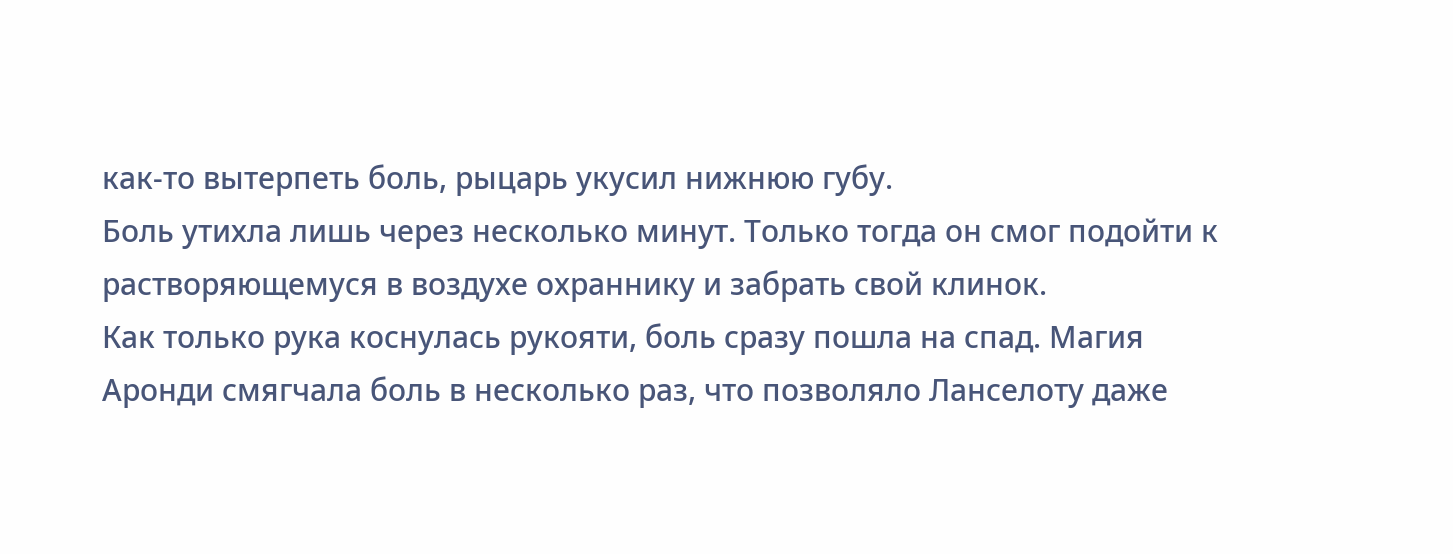как-то вытерпеть боль, рыцарь укусил нижнюю губу.
Боль утихла лишь через несколько минут. Только тогда он смог подойти к растворяющемуся в воздухе охраннику и забрать свой клинок.
Как только рука коснулась рукояти, боль сразу пошла на спад. Магия Аронди смягчала боль в несколько раз, что позволяло Ланселоту даже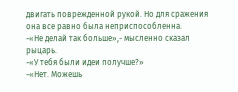двигать поврежденной рукой. Но для сражения она все равно была неприспособленна.
-«Не делай так больше»,- мысленно сказал рыцарь.
-«У тебя были идеи получше?»
-«Нет. Можешь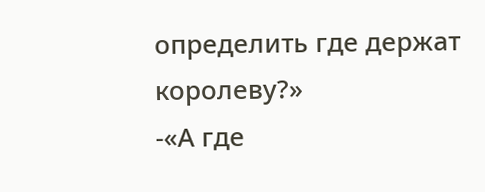определить где держат королеву?»
-«А где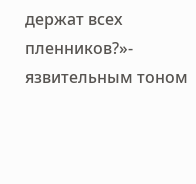держат всех пленников?»- язвительным тоном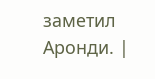заметил Аронди. |